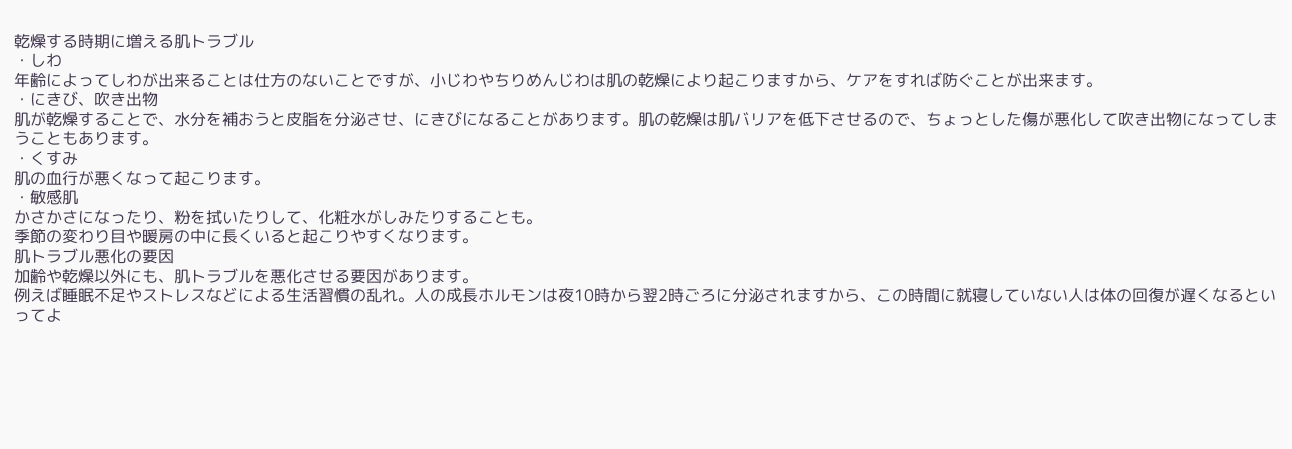乾燥する時期に増える肌トラブル
・しわ
年齢によってしわが出来ることは仕方のないことですが、小じわやちりめんじわは肌の乾燥により起こりますから、ケアをすれば防ぐことが出来ます。
・にきび、吹き出物
肌が乾燥することで、水分を補おうと皮脂を分泌させ、にきびになることがあります。肌の乾燥は肌バリアを低下させるので、ちょっとした傷が悪化して吹き出物になってしまうこともあります。
・くすみ
肌の血行が悪くなって起こります。
・敏感肌
かさかさになったり、粉を拭いたりして、化粧水がしみたりすることも。
季節の変わり目や暖房の中に長くいると起こりやすくなります。
肌トラブル悪化の要因
加齢や乾燥以外にも、肌トラブルを悪化させる要因があります。
例えば睡眠不足やストレスなどによる生活習慣の乱れ。人の成長ホルモンは夜10時から翌2時ごろに分泌されますから、この時間に就寝していない人は体の回復が遅くなるといってよ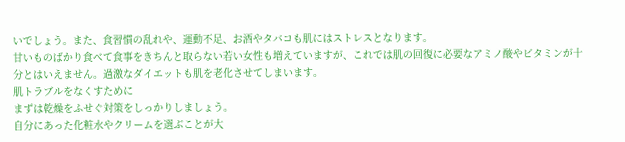いでしょう。また、食習慣の乱れや、運動不足、お酒やタバコも肌にはストレスとなります。
甘いものばかり食べて食事をきちんと取らない若い女性も増えていますが、これでは肌の回復に必要なアミノ酸やビタミンが十分とはいえません。過激なダイエットも肌を老化させてしまいます。
肌トラブルをなくすために
まずは乾燥をふせぐ対策をしっかりしましょう。
自分にあった化粧水やクリームを選ぶことが大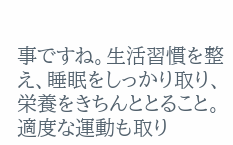事ですね。生活習慣を整え、睡眠をしっかり取り、栄養をきちんととること。適度な運動も取り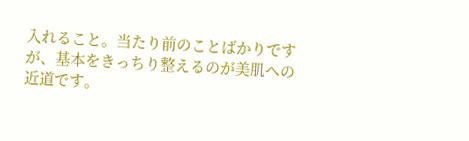入れること。当たり前のことばかりですが、基本をきっちり整えるのが美肌への近道です。